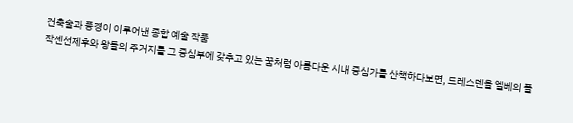건축술과 풍경이 이루어낸 종합 예술 작품
작센선제후와 왕들의 주거지를 그 중심부에 갖추고 있는 꿈처럼 아름다운 시내 중심가를 산책하다보면, 드레스덴을 엘베의 플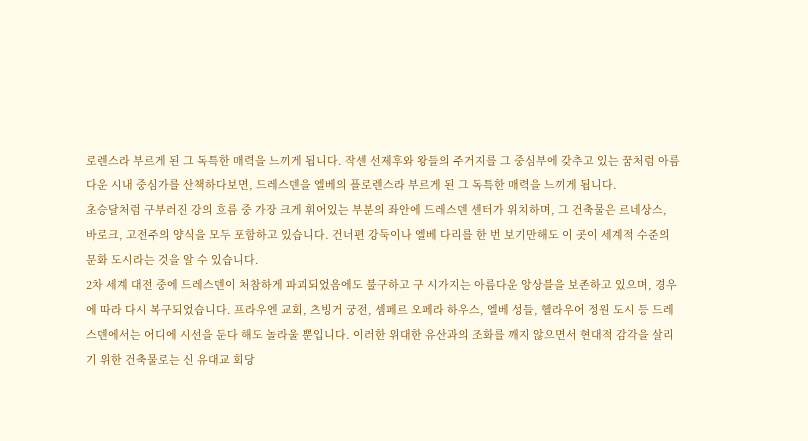로렌스라 부르게 된 그 독특한 매력을 느끼게 됩니다. 작센 선제후와 왕들의 주거지를 그 중심부에 갖추고 있는 꿈처럼 아름다운 시내 중심가를 산책하다보면, 드레스덴을 엘베의 플로렌스라 부르게 된 그 독특한 매력을 느끼게 됩니다.
초승달처럼 구부러진 강의 흐름 중 가장 크게 휘어있는 부분의 좌안에 드레스덴 센터가 위치하며, 그 건축물은 르네상스, 바로크, 고전주의 양식을 모두 포함하고 있습니다. 건너편 강둑이나 엘베 다리를 한 번 보기만해도 이 곳이 세계적 수준의 문화 도시라는 것을 알 수 있습니다.
2차 세계 대전 중에 드레스덴이 처참하게 파괴되었음에도 불구하고 구 시가지는 아름다운 앙상블을 보존하고 있으며, 경우에 따라 다시 복구되었습니다. 프라우엔 교회, 츠빙거 궁전, 셈페르 오페라 하우스, 엘베 성들, 헬라우어 정원 도시 등 드레스덴에서는 어디에 시선을 둔다 해도 놀라울 뿐입니다. 이러한 위대한 유산과의 조화를 깨지 않으면서 현대적 감각을 살리기 위한 건축물로는 신 유대교 회당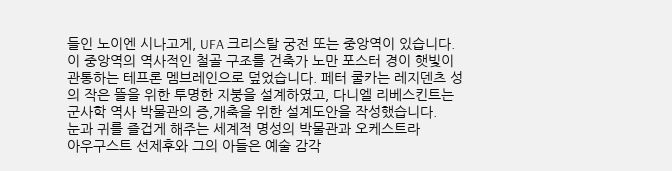들인 노이엔 시나고게, UFA 크리스탈 궁전 또는 중앙역이 있습니다. 이 중앙역의 역사적인 철골 구조를 건축가 노만 포스터 경이 햇빛이 관통하는 테프론 멤브레인으로 덮었습니다. 페터 쿨카는 레지덴츠 성의 작은 뜰을 위한 투명한 지붕을 설계하였고, 다니엘 리베스킨트는 군사학 역사 박물관의 증,개축을 위한 설계도안을 작성했습니다.
눈과 귀를 즐겁게 해주는 세계적 명성의 박물관과 오케스트라
아우구스트 선제후와 그의 아들은 예술 감각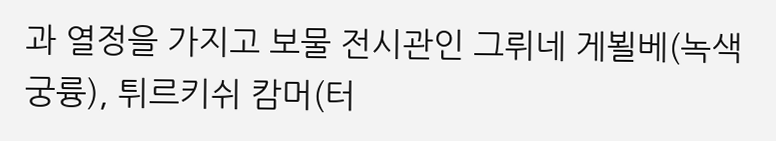과 열정을 가지고 보물 전시관인 그뤼네 게뵐베(녹색 궁륭), 튀르키쉬 캄머(터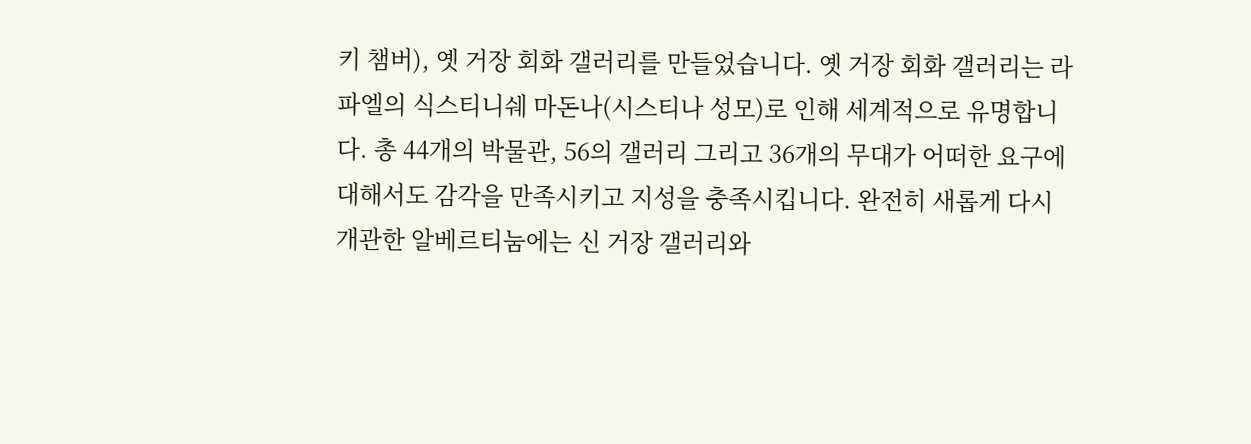키 챔버), 옛 거장 회화 갤러리를 만들었습니다. 옛 거장 회화 갤러리는 라파엘의 식스티니쉐 마돈나(시스티나 성모)로 인해 세계적으로 유명합니다. 총 44개의 박물관, 56의 갤러리 그리고 36개의 무대가 어떠한 요구에 대해서도 감각을 만족시키고 지성을 충족시킵니다. 완전히 새롭게 다시 개관한 알베르티눔에는 신 거장 갤러리와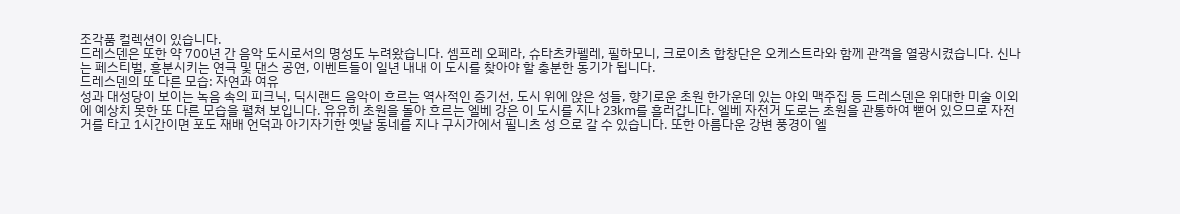조각품 컬렉션이 있습니다.
드레스덴은 또한 약 700년 간 음악 도시로서의 명성도 누려왔습니다. 셈프레 오페라, 슈타츠카펠레, 필하모니, 크로이츠 합창단은 오케스트라와 함께 관객을 열광시켰습니다. 신나는 페스티벌, 흥분시키는 연극 및 댄스 공연, 이벤트들이 일년 내내 이 도시를 찾아야 할 충분한 동기가 됩니다.
드레스덴의 또 다른 모습: 자연과 여유
성과 대성당이 보이는 녹음 속의 피크닉, 딕시랜드 음악이 흐르는 역사적인 증기선, 도시 위에 앉은 성들, 향기로운 초원 한가운데 있는 야외 맥주집 등 드레스덴은 위대한 미술 이외에 예상치 못한 또 다른 모습을 펼쳐 보입니다. 유유히 초원을 돌아 흐르는 엘베 강은 이 도시를 지나 23km를 흘러갑니다. 엘베 자전거 도로는 초원을 관통하여 뻗어 있으므로 자전거를 타고 1시간이면 포도 재배 언덕과 아기자기한 옛날 동네를 지나 구시가에서 필니츠 성 으로 갈 수 있습니다. 또한 아름다운 강변 풍경이 엘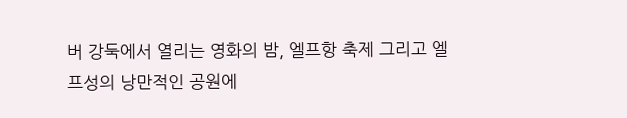버 강둑에서 열리는 영화의 밤, 엘프항 축제 그리고 엘프성의 낭만적인 공원에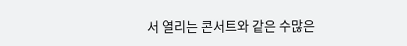서 열리는 콘서트와 같은 수많은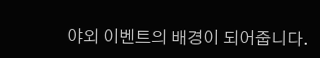야외 이벤트의 배경이 되어줍니다.